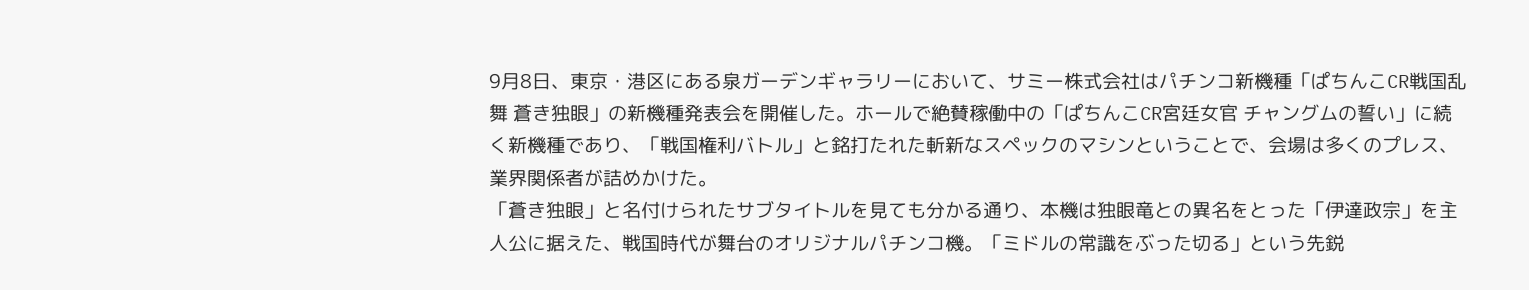9月8日、東京・港区にある泉ガーデンギャラリーにおいて、サミー株式会社はパチンコ新機種「ぱちんこCR戦国乱舞 蒼き独眼」の新機種発表会を開催した。ホールで絶賛稼働中の「ぱちんこCR宮廷女官 チャングムの誓い」に続く新機種であり、「戦国権利バトル」と銘打たれた斬新なスペックのマシンということで、会場は多くのプレス、業界関係者が詰めかけた。
「蒼き独眼」と名付けられたサブタイトルを見ても分かる通り、本機は独眼竜との異名をとった「伊達政宗」を主人公に据えた、戦国時代が舞台のオリジナルパチンコ機。「ミドルの常識をぶった切る」という先鋭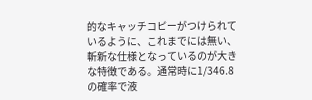的なキャッチコピーがつけられているように、これまでには無い、斬新な仕様となっているのが大きな特徴である。通常時に1/346.8の確率で液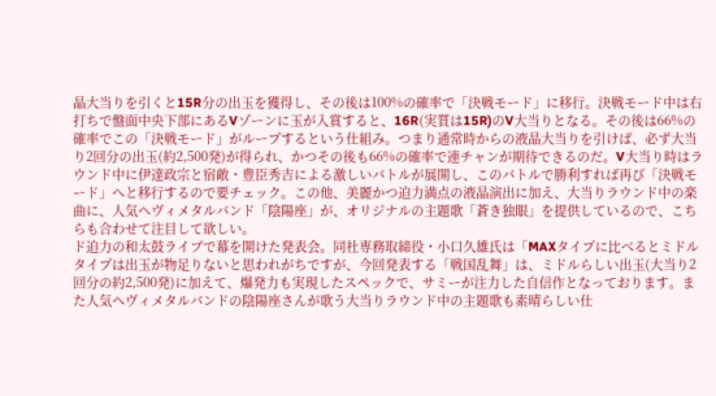晶大当りを引くと15R分の出玉を獲得し、その後は100%の確率で「決戦モード」に移行。決戦モード中は右打ちで盤面中央下部にあるVゾーンに玉が入賞すると、16R(実質は15R)のV大当りとなる。その後は66%の確率でこの「決戦モード」がループするという仕組み。つまり通常時からの液晶大当りを引けば、必ず大当り2回分の出玉(約2,500発)が得られ、かつその後も66%の確率で連チャンが期待できるのだ。V大当り時はラウンド中に伊達政宗と宿敵・豊臣秀吉による激しいバトルが展開し、このバトルで勝利すれば再び「決戦モード」へと移行するので要チェック。この他、美麗かつ迫力満点の液晶演出に加え、大当りラウンド中の楽曲に、人気ヘヴィメタルバンド「陰陽座」が、オリジナルの主題歌「蒼き独眼」を提供しているので、こちらも合わせて注目して欲しい。
ド迫力の和太鼓ライブで幕を開けた発表会。同社専務取締役・小口久雄氏は「MAXタイプに比べるとミドルタイプは出玉が物足りないと思われがちですが、今回発表する「戦国乱舞」は、ミドルらしい出玉(大当り2回分の約2,500発)に加えて、爆発力も実現したスペックで、サミーが注力した自信作となっております。また人気ヘヴィメタルバンドの陰陽座さんが歌う大当りラウンド中の主題歌も素晴らしい仕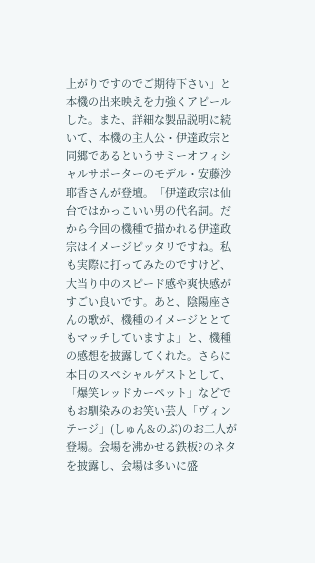上がりですのでご期待下さい」と本機の出来映えを力強くアピールした。また、詳細な製品説明に続いて、本機の主人公・伊達政宗と同郷であるというサミーオフィシャルサポーターのモデル・安藤沙耶香さんが登壇。「伊達政宗は仙台ではかっこいい男の代名詞。だから今回の機種で描かれる伊達政宗はイメージピッタリですね。私も実際に打ってみたのですけど、大当り中のスピード感や爽快感がすごい良いです。あと、陰陽座さんの歌が、機種のイメージととてもマッチしていますよ」と、機種の感想を披露してくれた。さらに本日のスペシャルゲストとして、「爆笑レッドカーペット」などでもお馴染みのお笑い芸人「ヴィンテージ」(しゅん&のぶ)のお二人が登場。会場を沸かせる鉄板?のネタを披露し、会場は多いに盛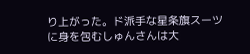り上がった。ド派手な星条旗スーツに身を包むしゅんさんは大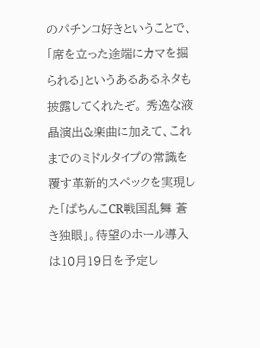のパチンコ好きということで、「席を立った途端にカマを掘られる」というあるあるネタも披露してくれたぞ。 秀逸な液晶演出&楽曲に加えて、これまでのミドルタイプの常識を覆す革新的スペックを実現した「ぱちんこCR戦国乱舞 蒼き独眼」。待望のホール導入は10月19日を予定し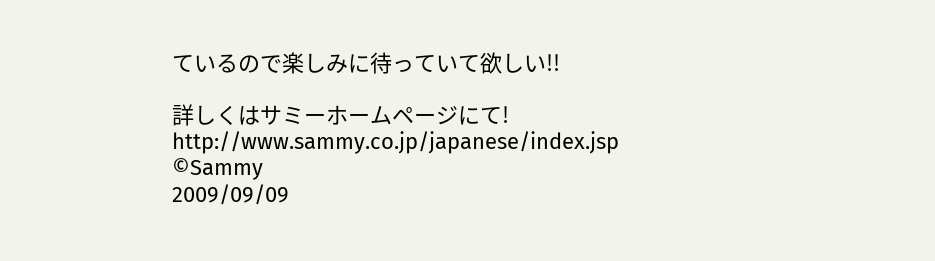ているので楽しみに待っていて欲しい!!

詳しくはサミーホームページにて!
http://www.sammy.co.jp/japanese/index.jsp
©Sammy
2009/09/09